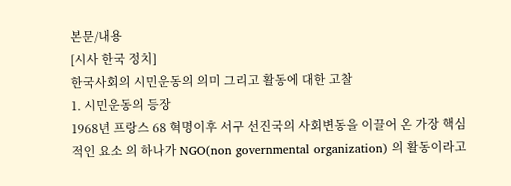본문/내용
[시사 한국 정치]
한국사회의 시민운동의 의미 그리고 활동에 대한 고찰
1. 시민운동의 등장
1968년 프랑스 68 혁명이후 서구 선진국의 사회변동을 이끌어 온 가장 핵심적인 요소 의 하나가 NGO(non governmental organization) 의 활동이라고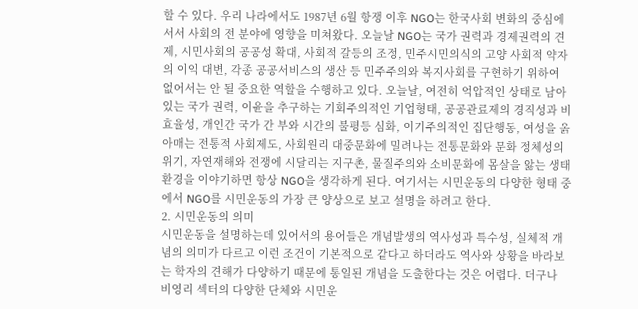할 수 있다. 우리 나라에서도 1987년 6월 항쟁 이후 NGO는 한국사회 변화의 중심에서서 사회의 전 분야에 영향을 미쳐왔다. 오늘날 NGO는 국가 권력과 경제권력의 견제, 시민사회의 공공성 확대, 사회적 갈등의 조정, 민주시민의식의 고양 사회적 약자의 이익 대변, 각종 공공서비스의 생산 등 민주주의와 복지사회를 구현하기 위하여 없어서는 안 될 중요한 역할을 수행하고 있다. 오늘날, 여전히 억압적인 상태로 남아 있는 국가 권력, 이윤을 추구하는 기회주의적인 기업형태, 공공관료제의 경직성과 비효율성, 개인간 국가 간 부와 시간의 불평등 심화, 이기주의적인 집단행동, 여성을 옭아매는 전통적 사회제도, 사회원리 대중문화에 밀려나는 전통문화와 문화 정체성의 위기, 자연재해와 전쟁에 시달리는 지구촌, 물질주의와 소비문화에 몸살을 앓는 생태환경을 이야기하면 항상 NGO을 생각하게 된다. 여기서는 시민운동의 다양한 형태 중에서 NGO를 시민운동의 가장 큰 양상으로 보고 설명을 하려고 한다.
2. 시민운동의 의미
시민운동을 설명하는데 있어서의 용어들은 개념발생의 역사성과 특수성, 실체적 개념의 의미가 다르고 이런 조건이 기본적으로 같다고 하더라도 역사와 상황을 바라보는 학자의 견해가 다양하기 때문에 통일된 개념을 도출한다는 것은 어렵다. 더구나 비영리 섹터의 다양한 단체와 시민운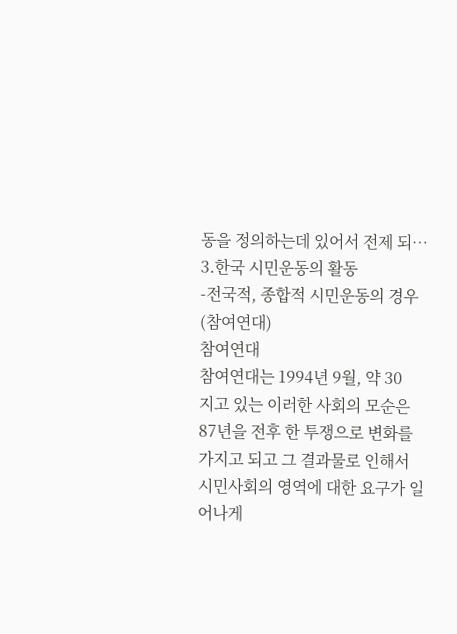동을 정의하는데 있어서 전제 되…
3.한국 시민운동의 활동
-전국적, 종합적 시민운동의 경우(참여연대)
참여연대
참여연대는 1994년 9월, 약 30
지고 있는 이러한 사회의 모순은 87년을 전후 한 투쟁으로 변화를 가지고 되고 그 결과물로 인해서 시민사회의 영역에 대한 요구가 일어나게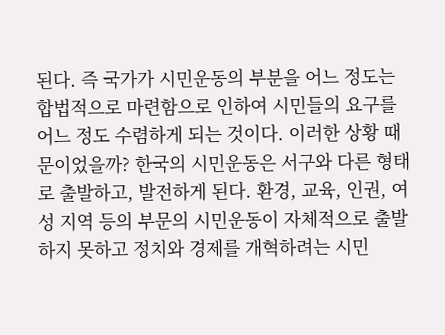된다. 즉 국가가 시민운동의 부분을 어느 정도는 합법적으로 마련함으로 인하여 시민들의 요구를 어느 정도 수렴하게 되는 것이다. 이러한 상황 때문이었을까? 한국의 시민운동은 서구와 다른 형태로 출발하고, 발전하게 된다. 환경, 교육, 인권, 여성 지역 등의 부문의 시민운동이 자체적으로 출발하지 못하고 정치와 경제를 개혁하려는 시민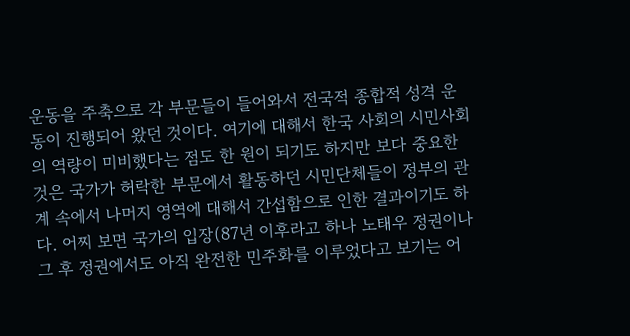운동을 주축으로 각 부문들이 들어와서 전국적 종합적 성격 운동이 진행되어 왔던 것이다. 여기에 대해서 한국 사회의 시민사회의 역량이 미비했다는 점도 한 원이 되기도 하지만 보다 중요한 것은 국가가 허락한 부문에서 활동하던 시민단체들이 정부의 관계 속에서 나머지 영역에 대해서 간섭함으로 인한 결과이기도 하다. 어찌 보면 국가의 입장(87년 이후라고 하나 노태우 정권이나 그 후 정권에서도 아직 완전한 민주화를 이루었다고 보기는 어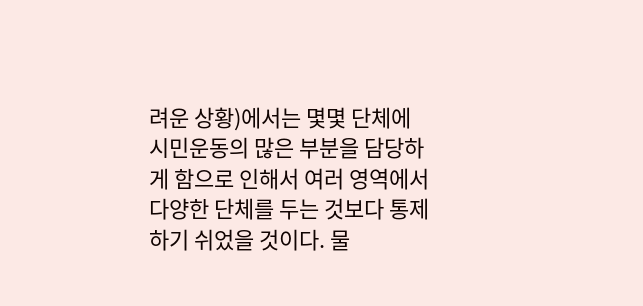려운 상황)에서는 몇몇 단체에 시민운동의 많은 부분을 담당하게 함으로 인해서 여러 영역에서 다양한 단체를 두는 것보다 통제하기 쉬었을 것이다. 물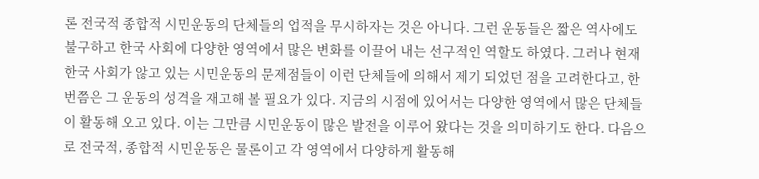론 전국적 종합적 시민운동의 단체들의 업적을 무시하자는 것은 아니다. 그런 운동들은 짧은 역사에도 불구하고 한국 사회에 다양한 영역에서 많은 변화를 이끌어 내는 선구적인 역할도 하였다. 그러나 현재 한국 사회가 않고 있는 시민운동의 문제점들이 이런 단체들에 의해서 제기 되었던 점을 고려한다고, 한 번쯤은 그 운동의 성격을 재고해 볼 필요가 있다. 지금의 시점에 있어서는 다양한 영역에서 많은 단체들이 활동해 오고 있다. 이는 그만큼 시민운동이 많은 발전을 이루어 왔다는 것을 의미하기도 한다. 다음으로 전국적, 종합적 시민운동은 물론이고 각 영역에서 다양하게 활동해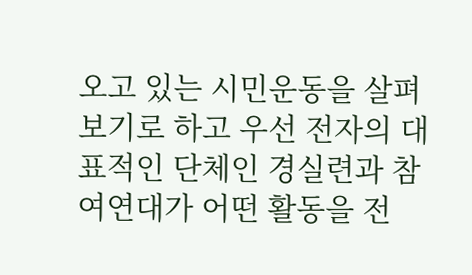오고 있는 시민운동을 살펴보기로 하고 우선 전자의 대표적인 단체인 경실련과 참여연대가 어떤 활동을 전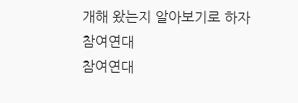개해 왔는지 알아보기로 하자
참여연대
참여연대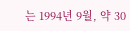는 1994년 9월, 약 30